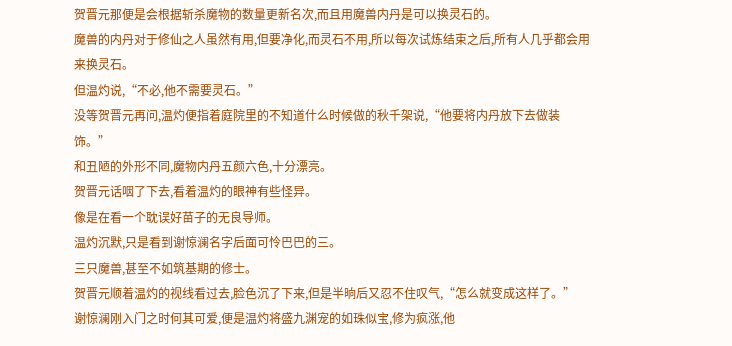贺晋元那便是会根据斩杀魔物的数量更新名次,而且用魔兽内丹是可以换灵石的。
魔兽的内丹对于修仙之人虽然有用,但要净化,而灵石不用,所以每次试炼结束之后,所有人几乎都会用来换灵石。
但温灼说,“不必,他不需要灵石。”
没等贺晋元再问,温灼便指着庭院里的不知道什么时候做的秋千架说,“他要将内丹放下去做装饰。”
和丑陋的外形不同,魔物内丹五颜六色,十分漂亮。
贺晋元话咽了下去,看着温灼的眼神有些怪异。
像是在看一个耽误好苗子的无良导师。
温灼沉默,只是看到谢惊澜名字后面可怜巴巴的三。
三只魔兽,甚至不如筑基期的修士。
贺晋元顺着温灼的视线看过去,脸色沉了下来,但是半晌后又忍不住叹气,“怎么就变成这样了。”
谢惊澜刚入门之时何其可爱,便是温灼将盛九渊宠的如珠似宝,修为疯涨,他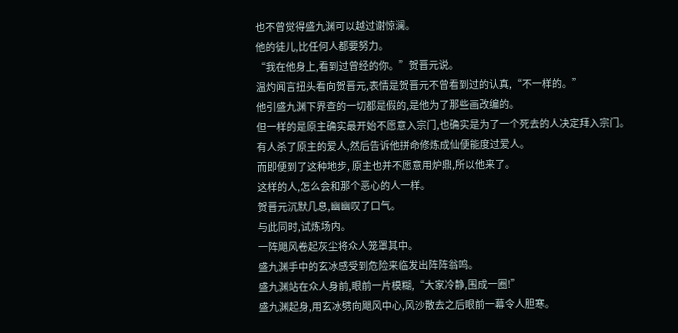也不曾觉得盛九渊可以越过谢惊澜。
他的徒儿,比任何人都要努力。
“我在他身上,看到过曾经的你。”贺晋元说。
温灼闻言扭头看向贺晋元,表情是贺晋元不曾看到过的认真,“不一样的。”
他引盛九渊下界查的一切都是假的,是他为了那些画改编的。
但一样的是原主确实最开始不愿意入宗门,也确实是为了一个死去的人决定拜入宗门。
有人杀了原主的爱人,然后告诉他拼命修炼成仙便能度过爱人。
而即便到了这种地步, 原主也并不愿意用炉鼎,所以他来了。
这样的人,怎么会和那个恶心的人一样。
贺晋元沉默几息,幽幽叹了口气。
与此同时,试炼场内。
一阵飓风卷起灰尘将众人笼罩其中。
盛九渊手中的玄冰感受到危险来临发出阵阵翁鸣。
盛九渊站在众人身前,眼前一片模糊,“大家冷静,围成一圈!”
盛九渊起身,用玄冰劈向飓风中心,风沙散去之后眼前一幕令人胆寒。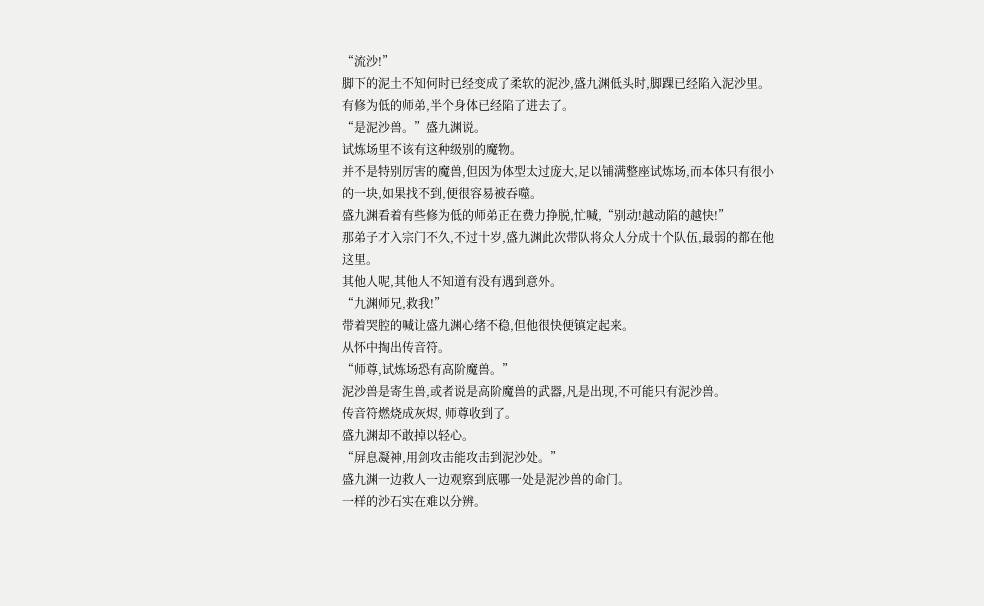“流沙!”
脚下的泥土不知何时已经变成了柔软的泥沙,盛九渊低头时,脚踝已经陷入泥沙里。
有修为低的师弟,半个身体已经陷了进去了。
“是泥沙兽。”盛九渊说。
试炼场里不该有这种级别的魔物。
并不是特别厉害的魔兽,但因为体型太过庞大,足以铺满整座试炼场,而本体只有很小的一块,如果找不到,便很容易被吞噬。
盛九渊看着有些修为低的师弟正在费力挣脱,忙喊,“别动!越动陷的越快!”
那弟子才入宗门不久,不过十岁,盛九渊此次带队将众人分成十个队伍,最弱的都在他这里。
其他人呢,其他人不知道有没有遇到意外。
“九渊师兄,救我!”
带着哭腔的喊让盛九渊心绪不稳,但他很快便镇定起来。
从怀中掏出传音符。
“师尊,试炼场恐有高阶魔兽。”
泥沙兽是寄生兽,或者说是高阶魔兽的武器,凡是出现,不可能只有泥沙兽。
传音符燃烧成灰烬, 师尊收到了。
盛九渊却不敢掉以轻心。
“屏息凝神,用剑攻击能攻击到泥沙处。”
盛九渊一边救人一边观察到底哪一处是泥沙兽的命门。
一样的沙石实在难以分辨。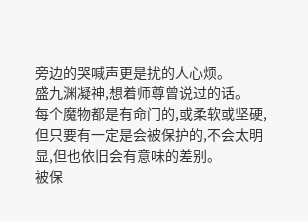旁边的哭喊声更是扰的人心烦。
盛九渊凝神,想着师尊曾说过的话。
每个魔物都是有命门的,或柔软或坚硬,但只要有一定是会被保护的,不会太明显,但也依旧会有意味的差别。
被保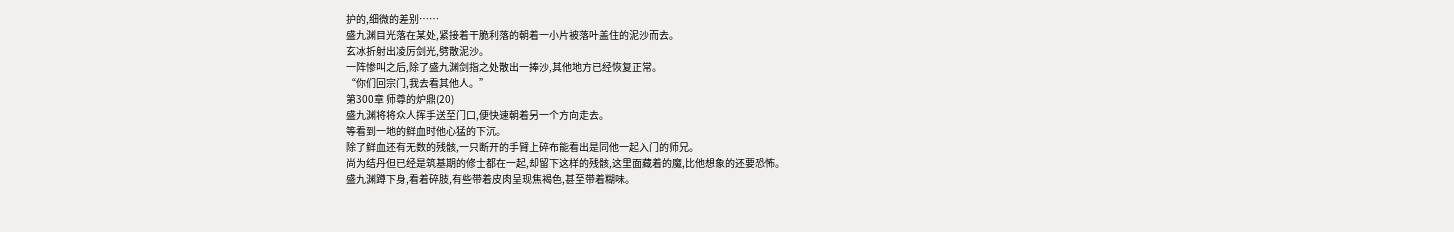护的,细微的差别……
盛九渊目光落在某处,紧接着干脆利落的朝着一小片被落叶盖住的泥沙而去。
玄冰折射出凌厉剑光,劈散泥沙。
一阵惨叫之后,除了盛九渊剑指之处散出一捧沙,其他地方已经恢复正常。
“你们回宗门,我去看其他人。”
第300章 师尊的炉鼎(20)
盛九渊将将众人挥手送至门口,便快速朝着另一个方向走去。
等看到一地的鲜血时他心猛的下沉。
除了鲜血还有无数的残骸,一只断开的手臂上碎布能看出是同他一起入门的师兄。
尚为结丹但已经是筑基期的修士都在一起,却留下这样的残骸,这里面藏着的魔,比他想象的还要恐怖。
盛九渊蹲下身,看着碎肢,有些带着皮肉呈现焦褐色,甚至带着糊味。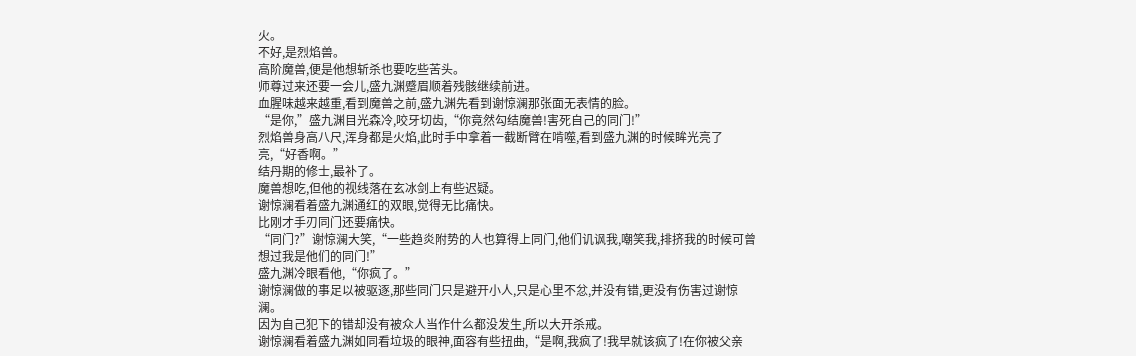火。
不好,是烈焰兽。
高阶魔兽,便是他想斩杀也要吃些苦头。
师尊过来还要一会儿,盛九渊蹙眉顺着残骸继续前进。
血腥味越来越重,看到魔兽之前,盛九渊先看到谢惊澜那张面无表情的脸。
“是你,”盛九渊目光森冷,咬牙切齿,“你竟然勾结魔兽!害死自己的同门!”
烈焰兽身高八尺,浑身都是火焰,此时手中拿着一截断臂在啃噬,看到盛九渊的时候眸光亮了亮,“好香啊。”
结丹期的修士,最补了。
魔兽想吃,但他的视线落在玄冰剑上有些迟疑。
谢惊澜看着盛九渊通红的双眼,觉得无比痛快。
比刚才手刃同门还要痛快。
“同门?”谢惊澜大笑,“一些趋炎附势的人也算得上同门,他们讥讽我,嘲笑我,排挤我的时候可曾想过我是他们的同门!”
盛九渊冷眼看他,“你疯了。”
谢惊澜做的事足以被驱逐,那些同门只是避开小人,只是心里不忿,并没有错,更没有伤害过谢惊澜。
因为自己犯下的错却没有被众人当作什么都没发生,所以大开杀戒。
谢惊澜看着盛九渊如同看垃圾的眼神,面容有些扭曲,“是啊,我疯了!我早就该疯了!在你被父亲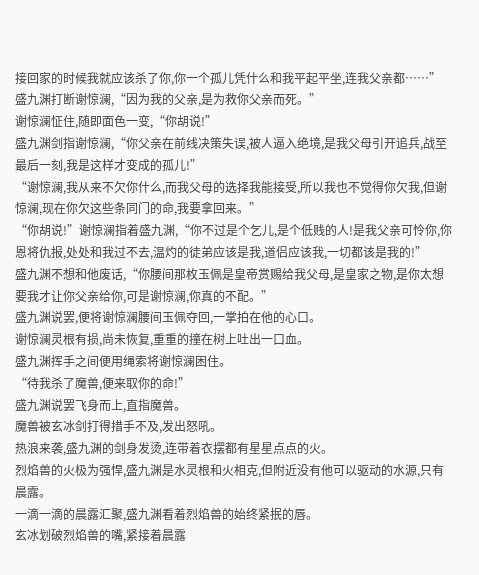接回家的时候我就应该杀了你,你一个孤儿凭什么和我平起平坐,连我父亲都……”
盛九渊打断谢惊澜,“因为我的父亲,是为救你父亲而死。”
谢惊澜怔住,随即面色一变,“你胡说!”
盛九渊剑指谢惊澜,“你父亲在前线决策失误,被人逼入绝境,是我父母引开追兵,战至最后一刻,我是这样才变成的孤儿!”
“谢惊澜,我从来不欠你什么,而我父母的选择我能接受,所以我也不觉得你欠我,但谢惊澜,现在你欠这些条同门的命,我要拿回来。”
“你胡说!”谢惊澜指着盛九渊,“你不过是个乞儿,是个低贱的人!是我父亲可怜你,你恩将仇报,处处和我过不去,温灼的徒弟应该是我,道侣应该我,一切都该是我的!”
盛九渊不想和他废话,“你腰间那枚玉佩是皇帝赏赐给我父母,是皇家之物,是你太想要我才让你父亲给你,可是谢惊澜,你真的不配。”
盛九渊说罢,便将谢惊澜腰间玉佩夺回,一掌拍在他的心口。
谢惊澜灵根有损,尚未恢复,重重的撞在树上吐出一口血。
盛九渊挥手之间便用绳索将谢惊澜困住。
“待我杀了魔兽,便来取你的命!”
盛九渊说罢飞身而上,直指魔兽。
魔兽被玄冰剑打得措手不及,发出怒吼。
热浪来袭,盛九渊的剑身发烫,连带着衣摆都有星星点点的火。
烈焰兽的火极为强悍,盛九渊是水灵根和火相克,但附近没有他可以驱动的水源,只有晨露。
一滴一滴的晨露汇聚,盛九渊看着烈焰兽的始终紧抿的唇。
玄冰划破烈焰兽的嘴,紧接着晨露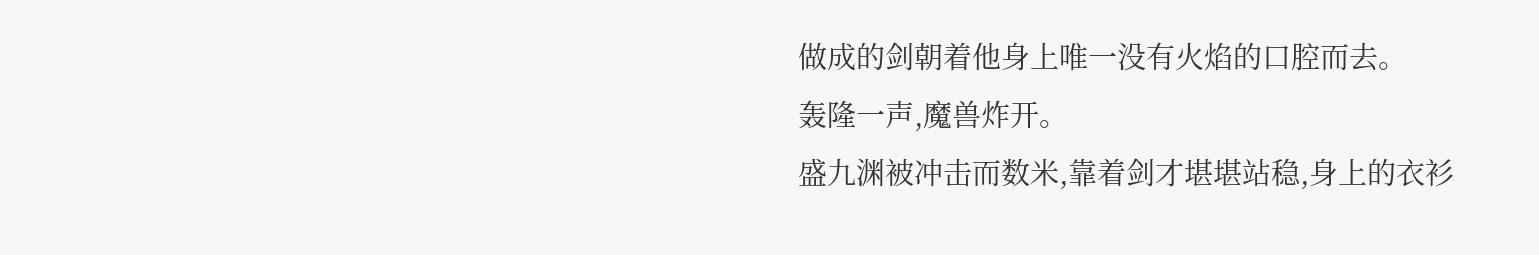做成的剑朝着他身上唯一没有火焰的口腔而去。
轰隆一声,魔兽炸开。
盛九渊被冲击而数米,靠着剑才堪堪站稳,身上的衣衫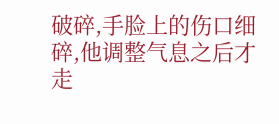破碎,手脸上的伤口细碎,他调整气息之后才走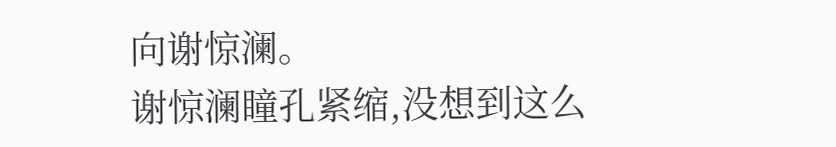向谢惊澜。
谢惊澜瞳孔紧缩,没想到这么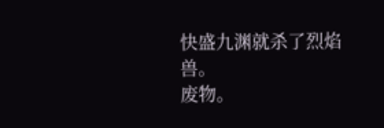快盛九渊就杀了烈焰兽。
废物。